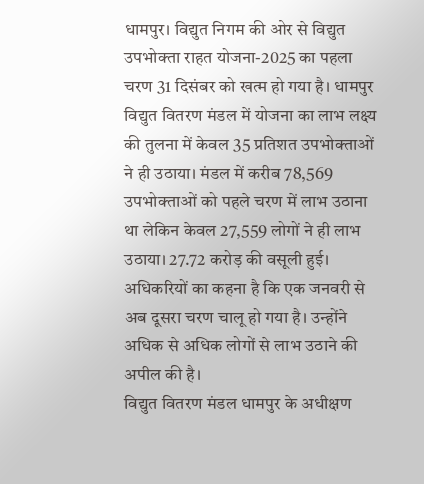धामपुर। विद्युत निगम की ओर से विद्युत उपभोक्ता राहत योजना-2025 का पहला चरण 31 दिसंबर को खत्म हो गया है। धामपुर विद्युत वितरण मंडल में योजना का लाभ लक्ष्य की तुलना में केवल 35 प्रतिशत उपभोक्ताओं ने ही उठाया। मंडल में करीब 78,569 उपभोक्ताओं को पहले चरण में लाभ उठाना था लेकिन केवल 27,559 लोगों ने ही लाभ उठाया। 27.72 करोड़ की वसूली हुई। अधिकरियों का कहना है कि एक जनवरी से अब दूसरा चरण चालू हो गया है। उन्होंने अधिक से अधिक लोगों से लाभ उठाने की अपील की है।
विद्युत वितरण मंडल धामपुर के अधीक्षण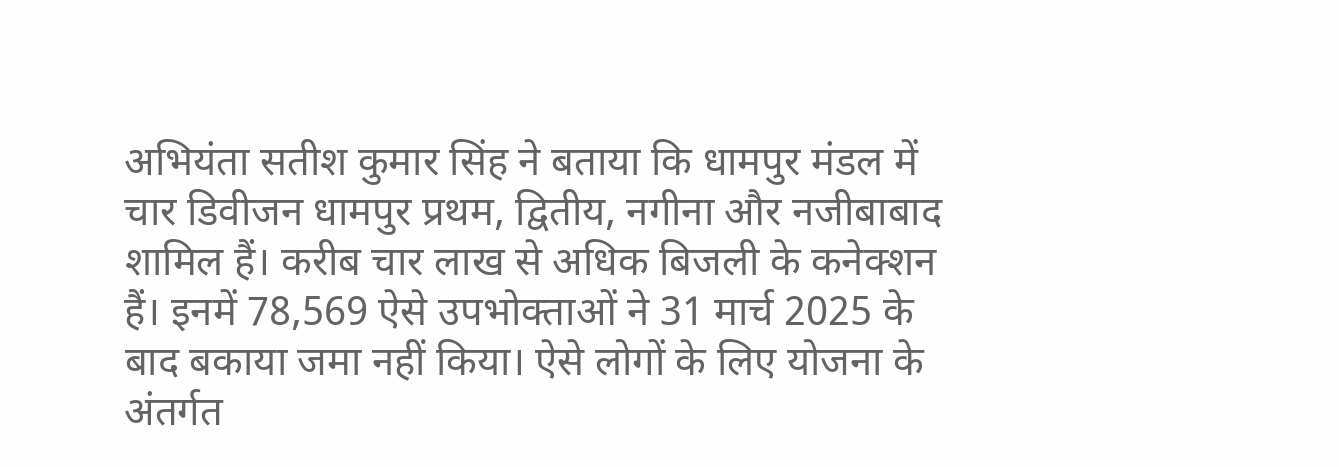अभियंता सतीश कुमार सिंह ने बताया कि धामपुर मंडल में चार डिवीजन धामपुर प्रथम, द्वितीय, नगीना और नजीबाबाद शामिल हैं। करीब चार लाख से अधिक बिजली के कनेक्शन हैं। इनमें 78,569 ऐसे उपभोक्ताओं ने 31 मार्च 2025 के बाद बकाया जमा नहीं किया। ऐसे लोगों के लिए योजना के अंतर्गत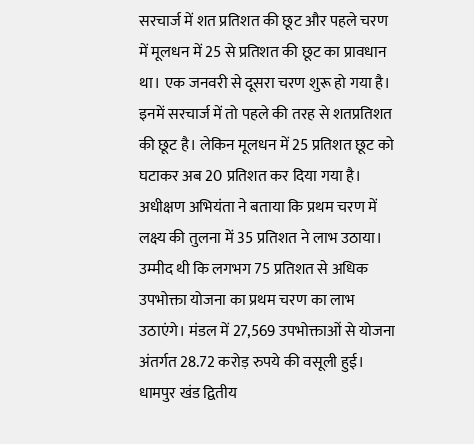सरचार्ज में शत प्रतिशत की छूट और पहले चरण में मूलधन में 25 से प्रतिशत की छूट का प्रावधान था। एक जनवरी से दूसरा चरण शुरू हो गया है। इनमें सरचार्ज में तो पहले की तरह से शतप्रतिशत की छूट है। लेकिन मूलधन में 25 प्रतिशत छूट को घटाकर अब 20 प्रतिशत कर दिया गया है।
अधीक्षण अभियंता ने बताया कि प्रथम चरण में लक्ष्य की तुलना में 35 प्रतिशत ने लाभ उठाया। उम्मीद थी कि लगभग 75 प्रतिशत से अधिक उपभोक्ता योजना का प्रथम चरण का लाभ उठाएंगे। मंडल में 27,569 उपभोक्ताओं से योजना अंतर्गत 28.72 करोड़ रुपये की वसूली हुई।
धामपुर खंड द्वितीय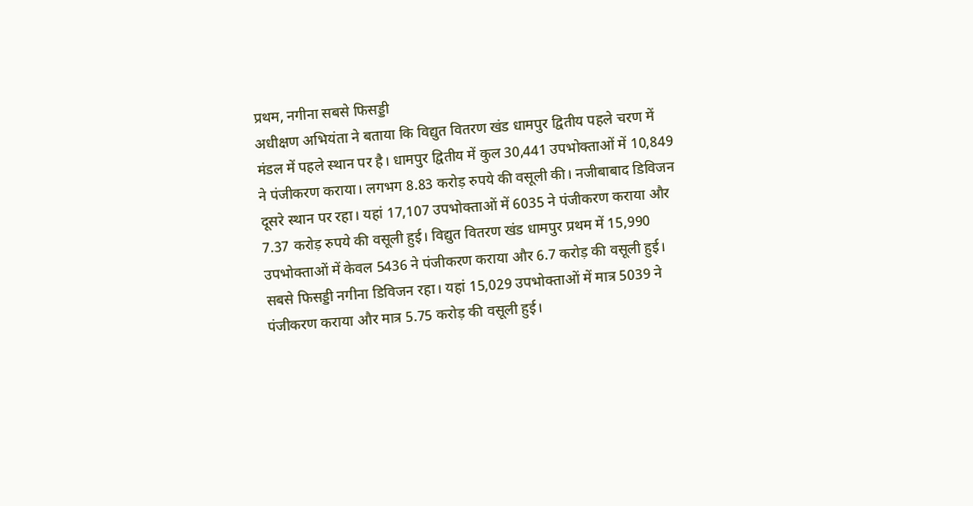प्रथम, नगीना सबसे फिसड्डी
अधीक्षण अभियंता ने बताया कि विद्युत वितरण खंड धामपुर द्वितीय पहले चरण में मंडल में पहले स्थान पर है। धामपुर द्वितीय में कुल 30,441 उपभोक्ताओं में 10,849 ने पंजीकरण कराया। लगभग 8.83 करोड़ रुपये की वसूली की। नजीबाबाद डिविजन दूसरे स्थान पर रहा। यहां 17,107 उपभोक्ताओं में 6035 ने पंजीकरण कराया और 7.37 करोड़ रुपये की वसूली हुई। विद्युत वितरण खंड धामपुर प्रथम में 15,990 उपभोक्ताओं में केवल 5436 ने पंजीकरण कराया और 6.7 करोड़ की वसूली हुई। सबसे फिसड्डी नगीना डिविजन रहा। यहां 15,029 उपभोक्ताओं में मात्र 5039 ने पंजीकरण कराया और मात्र 5.75 करोड़ की वसूली हुई।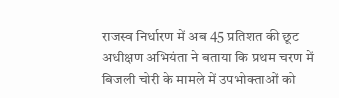राजस्व निर्धारण में अब 45 प्रतिशत की छूट
अधीक्षण अभियंता ने बताया कि प्रथम चरण में बिजली चोरी के मामले में उपभोक्ताओं को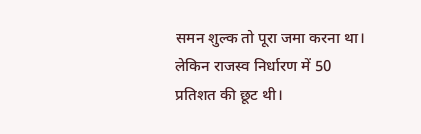समन शुल्क तो पूरा जमा करना था। लेकिन राजस्व निर्धारण में 50 प्रतिशत की छूट थी।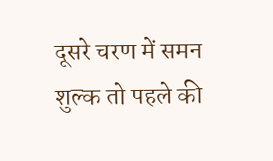दूसरे चरण में समन शुल्क तो पहले की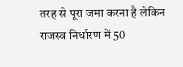तरह से पूरा जमा करना है लेकिन राजस्व निर्धारण में 50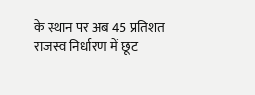के स्थान पर अब 45 प्रतिशत राजस्व निर्धारण में छूट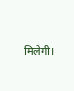मिलेगी।